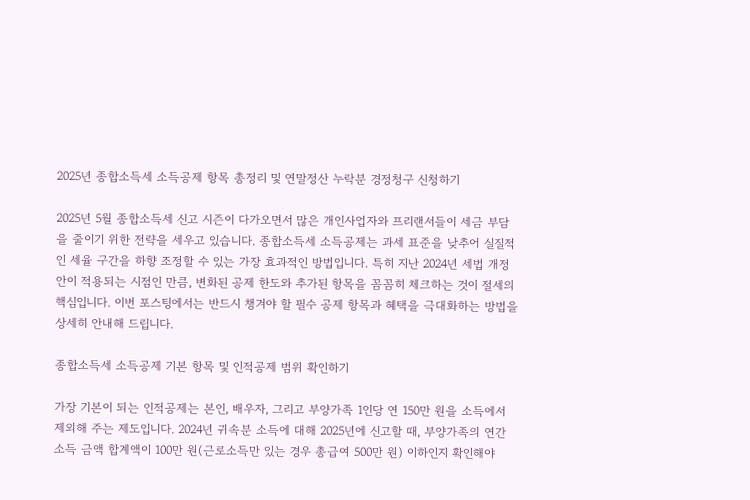2025년 종합소득세 소득공제 항목 총정리 및 연말정산 누락분 경정청구 신청하기

2025년 5월 종합소득세 신고 시즌이 다가오면서 많은 개인사업자와 프리랜서들이 세금 부담을 줄이기 위한 전략을 세우고 있습니다. 종합소득세 소득공제는 과세 표준을 낮추어 실질적인 세율 구간을 하향 조정할 수 있는 가장 효과적인 방법입니다. 특히 지난 2024년 세법 개정안이 적용되는 시점인 만큼, 변화된 공제 한도와 추가된 항목을 꼼꼼히 체크하는 것이 절세의 핵심입니다. 이번 포스팅에서는 반드시 챙겨야 할 필수 공제 항목과 혜택을 극대화하는 방법을 상세히 안내해 드립니다.

종합소득세 소득공제 기본 항목 및 인적공제 범위 확인하기

가장 기본이 되는 인적공제는 본인, 배우자, 그리고 부양가족 1인당 연 150만 원을 소득에서 제외해 주는 제도입니다. 2024년 귀속분 소득에 대해 2025년에 신고할 때, 부양가족의 연간 소득 금액 합계액이 100만 원(근로소득만 있는 경우 총급여 500만 원) 이하인지 확인해야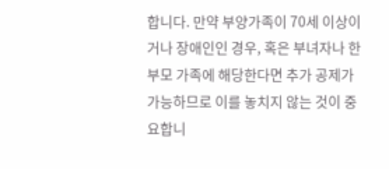합니다. 만약 부양가족이 70세 이상이거나 장애인인 경우, 혹은 부녀자나 한부모 가족에 해당한다면 추가 공제가 가능하므로 이를 놓치지 않는 것이 중요합니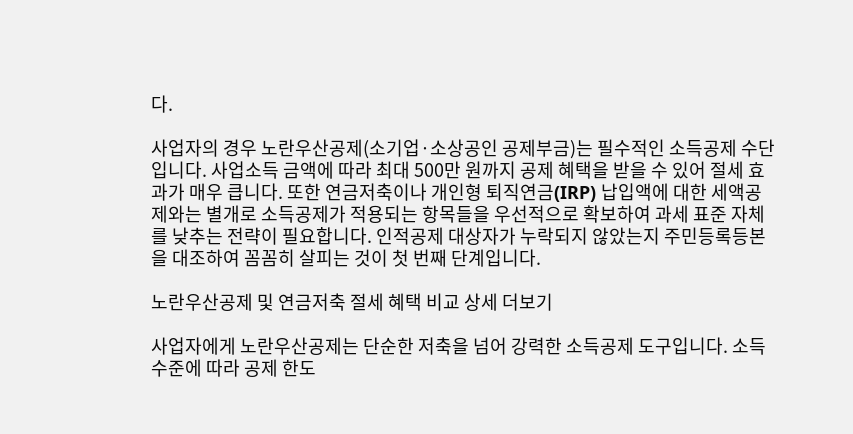다.

사업자의 경우 노란우산공제(소기업·소상공인 공제부금)는 필수적인 소득공제 수단입니다. 사업소득 금액에 따라 최대 500만 원까지 공제 혜택을 받을 수 있어 절세 효과가 매우 큽니다. 또한 연금저축이나 개인형 퇴직연금(IRP) 납입액에 대한 세액공제와는 별개로 소득공제가 적용되는 항목들을 우선적으로 확보하여 과세 표준 자체를 낮추는 전략이 필요합니다. 인적공제 대상자가 누락되지 않았는지 주민등록등본을 대조하여 꼼꼼히 살피는 것이 첫 번째 단계입니다.

노란우산공제 및 연금저축 절세 혜택 비교 상세 더보기

사업자에게 노란우산공제는 단순한 저축을 넘어 강력한 소득공제 도구입니다. 소득 수준에 따라 공제 한도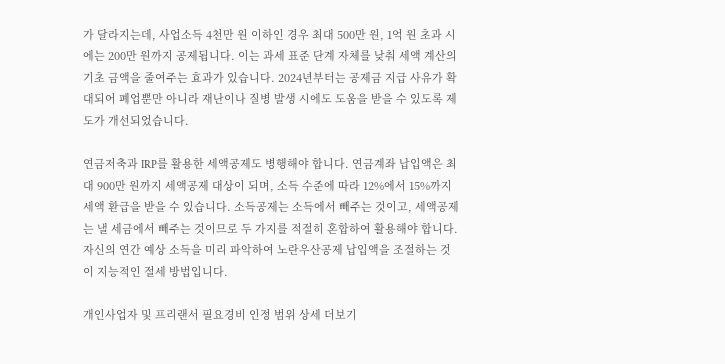가 달라지는데, 사업소득 4천만 원 이하인 경우 최대 500만 원, 1억 원 초과 시에는 200만 원까지 공제됩니다. 이는 과세 표준 단계 자체를 낮춰 세액 계산의 기초 금액을 줄여주는 효과가 있습니다. 2024년부터는 공제금 지급 사유가 확대되어 폐업뿐만 아니라 재난이나 질병 발생 시에도 도움을 받을 수 있도록 제도가 개선되었습니다.

연금저축과 IRP를 활용한 세액공제도 병행해야 합니다. 연금계좌 납입액은 최대 900만 원까지 세액공제 대상이 되며, 소득 수준에 따라 12%에서 15%까지 세액 환급을 받을 수 있습니다. 소득공제는 소득에서 빼주는 것이고, 세액공제는 낼 세금에서 빼주는 것이므로 두 가지를 적절히 혼합하여 활용해야 합니다. 자신의 연간 예상 소득을 미리 파악하여 노란우산공제 납입액을 조절하는 것이 지능적인 절세 방법입니다.

개인사업자 및 프리랜서 필요경비 인정 범위 상세 더보기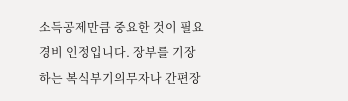소득공제만큼 중요한 것이 필요경비 인정입니다. 장부를 기장하는 복식부기의무자나 간편장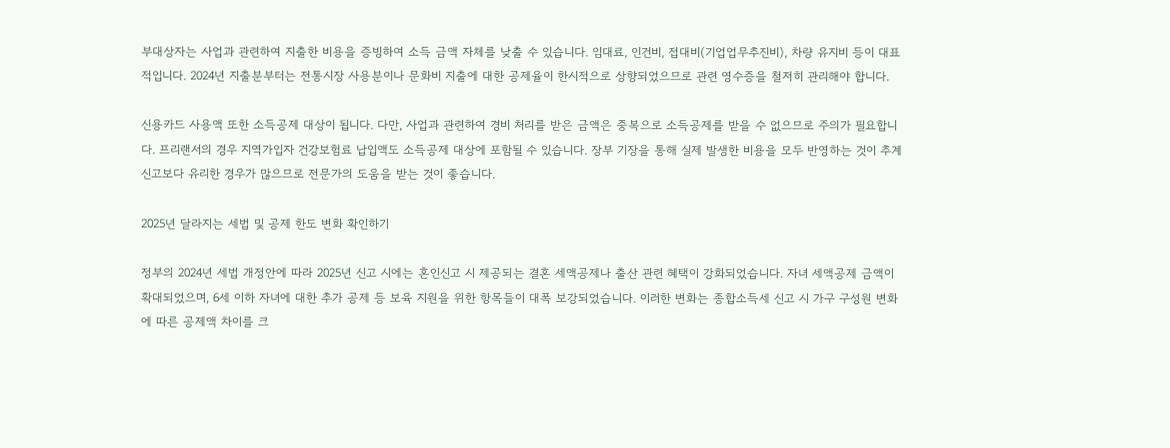부대상자는 사업과 관련하여 지출한 비용을 증빙하여 소득 금액 자체를 낮출 수 있습니다. 임대료, 인건비, 접대비(기업업무추진비), 차량 유지비 등이 대표적입니다. 2024년 지출분부터는 전통시장 사용분이나 문화비 지출에 대한 공제율이 한시적으로 상향되었으므로 관련 영수증을 철저히 관리해야 합니다.

신용카드 사용액 또한 소득공제 대상이 됩니다. 다만, 사업과 관련하여 경비 처리를 받은 금액은 중복으로 소득공제를 받을 수 없으므로 주의가 필요합니다. 프리랜서의 경우 지역가입자 건강보험료 납입액도 소득공제 대상에 포함될 수 있습니다. 장부 기장을 통해 실제 발생한 비용을 모두 반영하는 것이 추계신고보다 유리한 경우가 많으므로 전문가의 도움을 받는 것이 좋습니다.

2025년 달라지는 세법 및 공제 한도 변화 확인하기

정부의 2024년 세법 개정안에 따라 2025년 신고 시에는 혼인신고 시 제공되는 결혼 세액공제나 출산 관련 혜택이 강화되었습니다. 자녀 세액공제 금액이 확대되었으며, 6세 이하 자녀에 대한 추가 공제 등 보육 지원을 위한 항목들이 대폭 보강되었습니다. 이러한 변화는 종합소득세 신고 시 가구 구성원 변화에 따른 공제액 차이를 크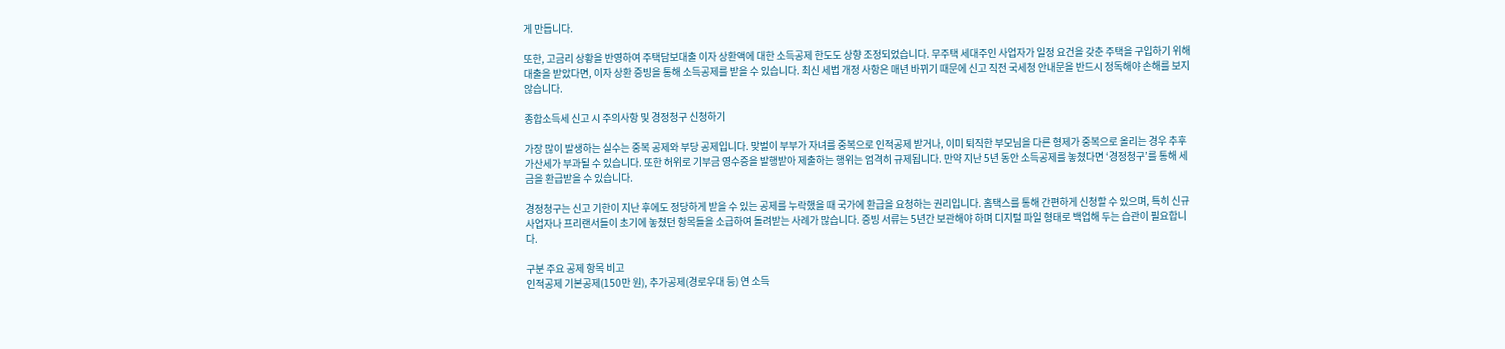게 만듭니다.

또한, 고금리 상황을 반영하여 주택담보대출 이자 상환액에 대한 소득공제 한도도 상향 조정되었습니다. 무주택 세대주인 사업자가 일정 요건을 갖춘 주택을 구입하기 위해 대출을 받았다면, 이자 상환 증빙을 통해 소득공제를 받을 수 있습니다. 최신 세법 개정 사항은 매년 바뀌기 때문에 신고 직전 국세청 안내문을 반드시 정독해야 손해를 보지 않습니다.

종합소득세 신고 시 주의사항 및 경정청구 신청하기

가장 많이 발생하는 실수는 중복 공제와 부당 공제입니다. 맞벌이 부부가 자녀를 중복으로 인적공제 받거나, 이미 퇴직한 부모님을 다른 형제가 중복으로 올리는 경우 추후 가산세가 부과될 수 있습니다. 또한 허위로 기부금 영수증을 발행받아 제출하는 행위는 엄격히 규제됩니다. 만약 지난 5년 동안 소득공제를 놓쳤다면 ‘경정청구’를 통해 세금을 환급받을 수 있습니다.

경정청구는 신고 기한이 지난 후에도 정당하게 받을 수 있는 공제를 누락했을 때 국가에 환급을 요청하는 권리입니다. 홈택스를 통해 간편하게 신청할 수 있으며, 특히 신규 사업자나 프리랜서들이 초기에 놓쳤던 항목들을 소급하여 돌려받는 사례가 많습니다. 증빙 서류는 5년간 보관해야 하며 디지털 파일 형태로 백업해 두는 습관이 필요합니다.

구분 주요 공제 항목 비고
인적공제 기본공제(150만 원), 추가공제(경로우대 등) 연 소득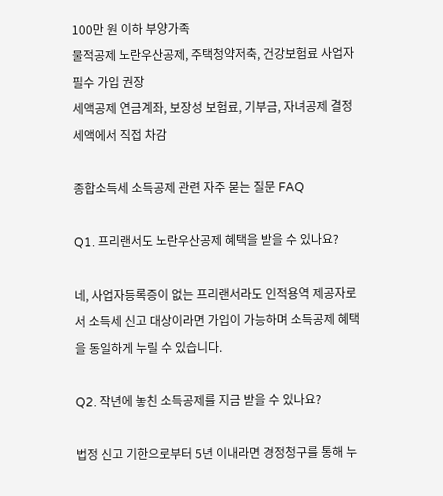100만 원 이하 부양가족
물적공제 노란우산공제, 주택청약저축, 건강보험료 사업자 필수 가입 권장
세액공제 연금계좌, 보장성 보험료, 기부금, 자녀공제 결정세액에서 직접 차감

종합소득세 소득공제 관련 자주 묻는 질문 FAQ

Q1. 프리랜서도 노란우산공제 혜택을 받을 수 있나요?

네, 사업자등록증이 없는 프리랜서라도 인적용역 제공자로서 소득세 신고 대상이라면 가입이 가능하며 소득공제 혜택을 동일하게 누릴 수 있습니다.

Q2. 작년에 놓친 소득공제를 지금 받을 수 있나요?

법정 신고 기한으로부터 5년 이내라면 경정청구를 통해 누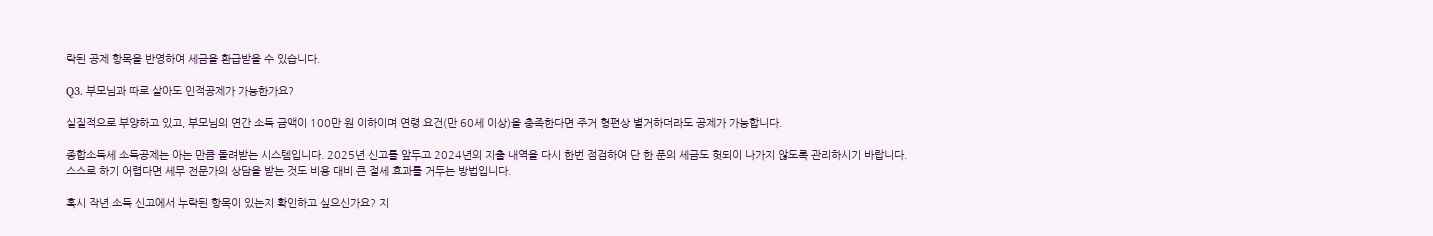락된 공제 항목을 반영하여 세금을 환급받을 수 있습니다.

Q3. 부모님과 따로 살아도 인적공제가 가능한가요?

실질적으로 부양하고 있고, 부모님의 연간 소득 금액이 100만 원 이하이며 연령 요건(만 60세 이상)을 충족한다면 주거 형편상 별거하더라도 공제가 가능합니다.

종합소득세 소득공제는 아는 만큼 돌려받는 시스템입니다. 2025년 신고를 앞두고 2024년의 지출 내역을 다시 한번 점검하여 단 한 푼의 세금도 헛되이 나가지 않도록 관리하시기 바랍니다. 스스로 하기 어렵다면 세무 전문가의 상담을 받는 것도 비용 대비 큰 절세 효과를 거두는 방법입니다.

혹시 작년 소득 신고에서 누락된 항목이 있는지 확인하고 싶으신가요? 지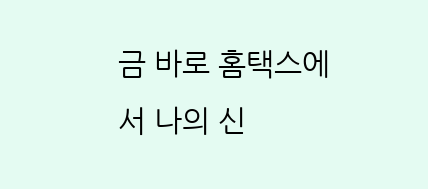금 바로 홈택스에서 나의 신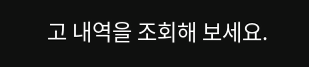고 내역을 조회해 보세요.